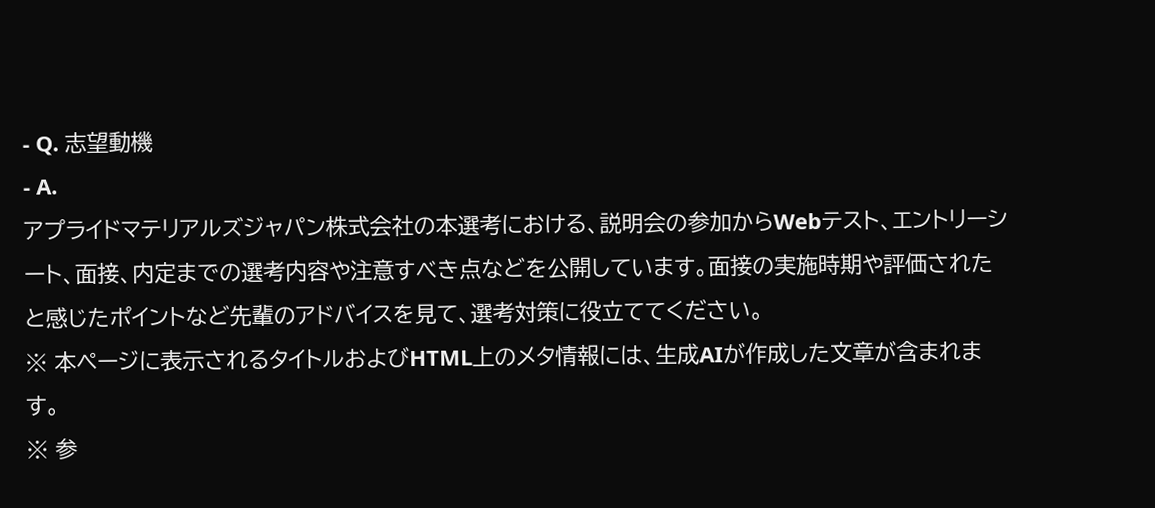- Q. 志望動機
- A.
アプライドマテリアルズジャパン株式会社の本選考における、説明会の参加からWebテスト、エントリーシート、面接、内定までの選考内容や注意すべき点などを公開しています。面接の実施時期や評価されたと感じたポイントなど先輩のアドバイスを見て、選考対策に役立ててください。
※ 本ページに表示されるタイトルおよびHTML上のメタ情報には、生成AIが作成した文章が含まれます。
※ 参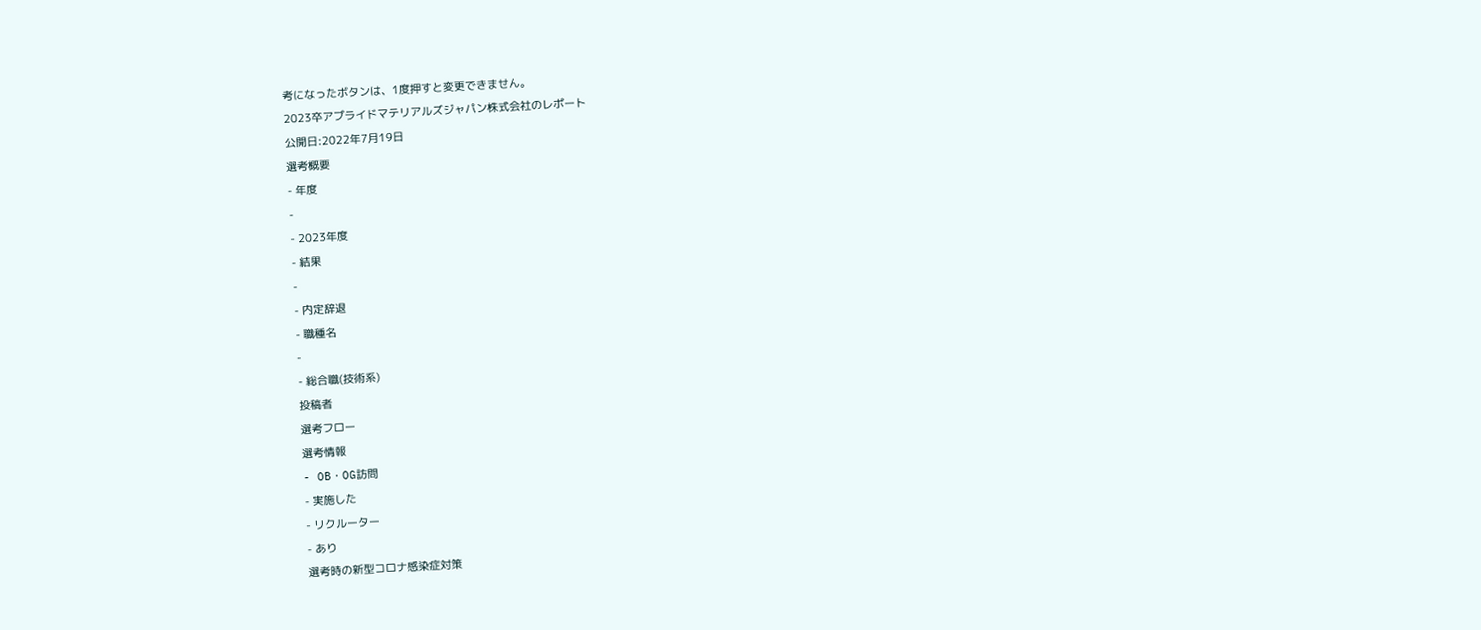考になったボタンは、1度押すと変更できません。
2023卒アプライドマテリアルズジャパン株式会社のレポート
公開日:2022年7月19日
選考概要
- 年度
-
- 2023年度
- 結果
-
- 内定辞退
- 職種名
-
- 総合職(技術系)
投稿者
選考フロー
選考情報
- OB・OG訪問
- 実施した
- リクルーター
- あり
選考時の新型コロナ感染症対策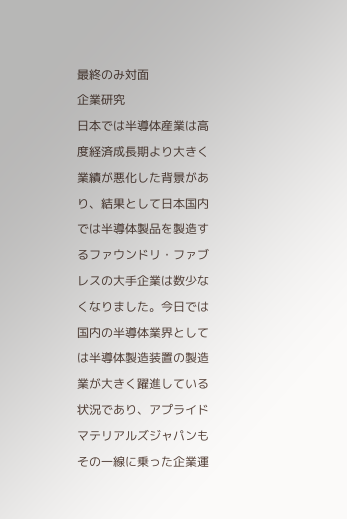最終のみ対面
企業研究
日本では半導体産業は高度経済成長期より大きく業績が悪化した背景があり、結果として日本国内では半導体製品を製造するファウンドリ・ファブレスの大手企業は数少なくなりました。今日では国内の半導体業界としては半導体製造装置の製造業が大きく躍進している状況であり、アプライドマテリアルズジャパンもその一線に乗った企業運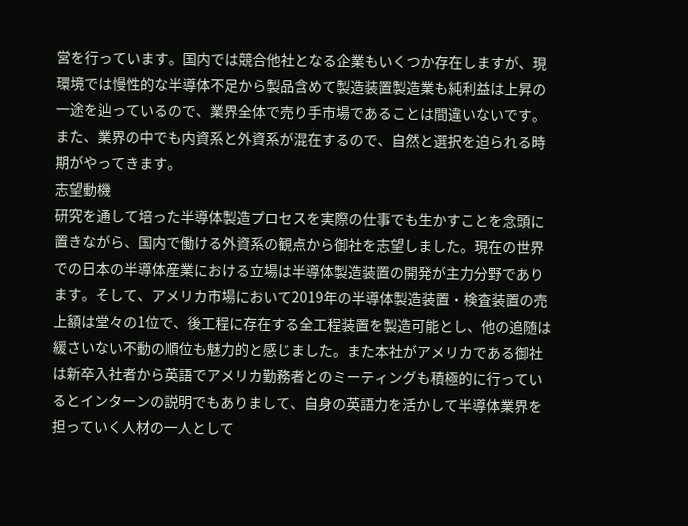営を行っています。国内では競合他社となる企業もいくつか存在しますが、現環境では慢性的な半導体不足から製品含めて製造装置製造業も純利益は上昇の一途を辿っているので、業界全体で売り手市場であることは間違いないです。また、業界の中でも内資系と外資系が混在するので、自然と選択を迫られる時期がやってきます。
志望動機
研究を通して培った半導体製造プロセスを実際の仕事でも生かすことを念頭に置きながら、国内で働ける外資系の観点から御社を志望しました。現在の世界での日本の半導体産業における立場は半導体製造装置の開発が主力分野であります。そして、アメリカ市場において2019年の半導体製造装置・検査装置の売上額は堂々の1位で、後工程に存在する全工程装置を製造可能とし、他の追随は緩さいない不動の順位も魅力的と感じました。また本社がアメリカである御社は新卒入社者から英語でアメリカ勤務者とのミーティングも積極的に行っているとインターンの説明でもありまして、自身の英語力を活かして半導体業界を担っていく人材の一人として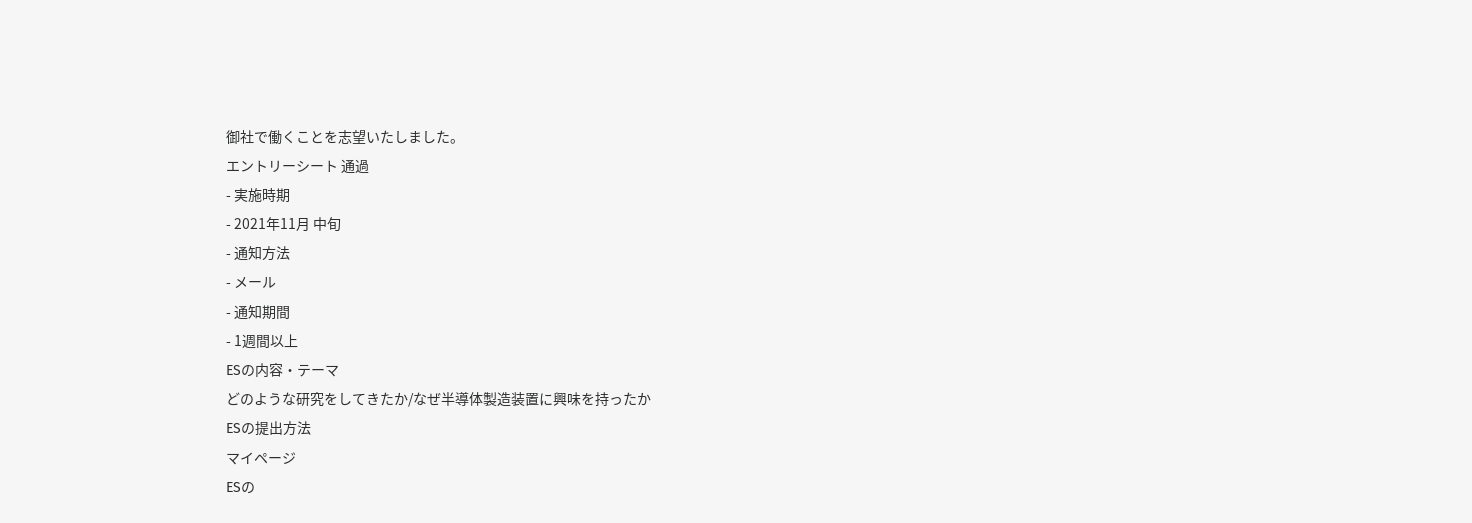御社で働くことを志望いたしました。
エントリーシート 通過
- 実施時期
- 2021年11月 中旬
- 通知方法
- メール
- 通知期間
- 1週間以上
ESの内容・テーマ
どのような研究をしてきたか/なぜ半導体製造装置に興味を持ったか
ESの提出方法
マイページ
ESの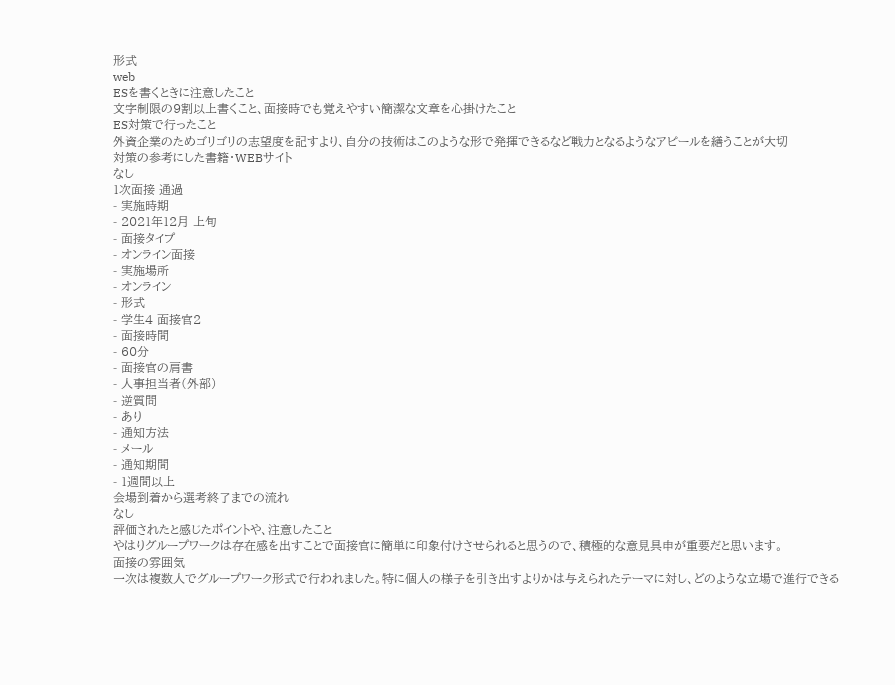形式
web
ESを書くときに注意したこと
文字制限の9割以上書くこと、面接時でも覚えやすい簡潔な文章を心掛けたこと
ES対策で行ったこと
外資企業のためゴリゴリの志望度を記すより、自分の技術はこのような形で発揮できるなど戦力となるようなアピールを繕うことが大切
対策の参考にした書籍・WEBサイト
なし
1次面接 通過
- 実施時期
- 2021年12月 上旬
- 面接タイプ
- オンライン面接
- 実施場所
- オンライン
- 形式
- 学生4 面接官2
- 面接時間
- 60分
- 面接官の肩書
- 人事担当者(外部)
- 逆質問
- あり
- 通知方法
- メール
- 通知期間
- 1週間以上
会場到着から選考終了までの流れ
なし
評価されたと感じたポイントや、注意したこと
やはりグループワークは存在感を出すことで面接官に簡単に印象付けさせられると思うので、積極的な意見具申が重要だと思います。
面接の雰囲気
一次は複数人でグループワーク形式で行われました。特に個人の様子を引き出すよりかは与えられたテーマに対し、どのような立場で進行できる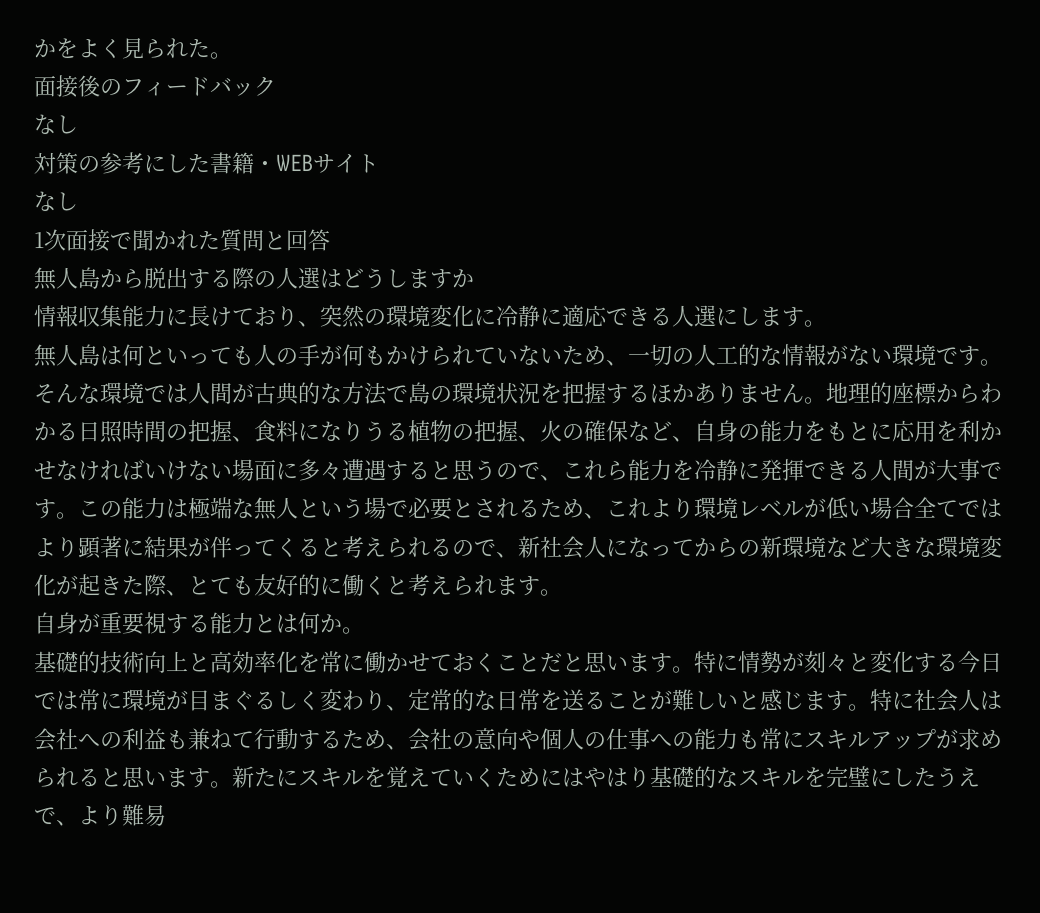かをよく見られた。
面接後のフィードバック
なし
対策の参考にした書籍・WEBサイト
なし
1次面接で聞かれた質問と回答
無人島から脱出する際の人選はどうしますか
情報収集能力に長けており、突然の環境変化に冷静に適応できる人選にします。
無人島は何といっても人の手が何もかけられていないため、一切の人工的な情報がない環境です。そんな環境では人間が古典的な方法で島の環境状況を把握するほかありません。地理的座標からわかる日照時間の把握、食料になりうる植物の把握、火の確保など、自身の能力をもとに応用を利かせなければいけない場面に多々遭遇すると思うので、これら能力を冷静に発揮できる人間が大事です。この能力は極端な無人という場で必要とされるため、これより環境レベルが低い場合全てではより顕著に結果が伴ってくると考えられるので、新社会人になってからの新環境など大きな環境変化が起きた際、とても友好的に働くと考えられます。
自身が重要視する能力とは何か。
基礎的技術向上と高効率化を常に働かせておくことだと思います。特に情勢が刻々と変化する今日では常に環境が目まぐるしく変わり、定常的な日常を送ることが難しいと感じます。特に社会人は会社への利益も兼ねて行動するため、会社の意向や個人の仕事への能力も常にスキルアップが求められると思います。新たにスキルを覚えていくためにはやはり基礎的なスキルを完璧にしたうえで、より難易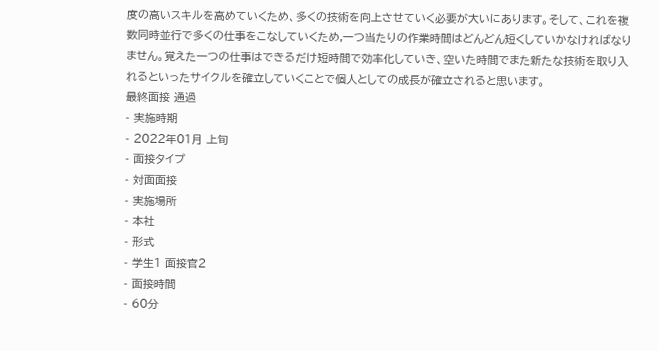度の高いスキルを高めていくため、多くの技術を向上させていく必要が大いにあります。そして、これを複数同時並行で多くの仕事をこなしていくため,一つ当たりの作業時間はどんどん短くしていかなければなりません。覚えた一つの仕事はできるだけ短時間で効率化していき、空いた時間でまた新たな技術を取り入れるといったサイクルを確立していくことで個人としての成長が確立されると思います。
最終面接 通過
- 実施時期
- 2022年01月 上旬
- 面接タイプ
- 対面面接
- 実施場所
- 本社
- 形式
- 学生1 面接官2
- 面接時間
- 60分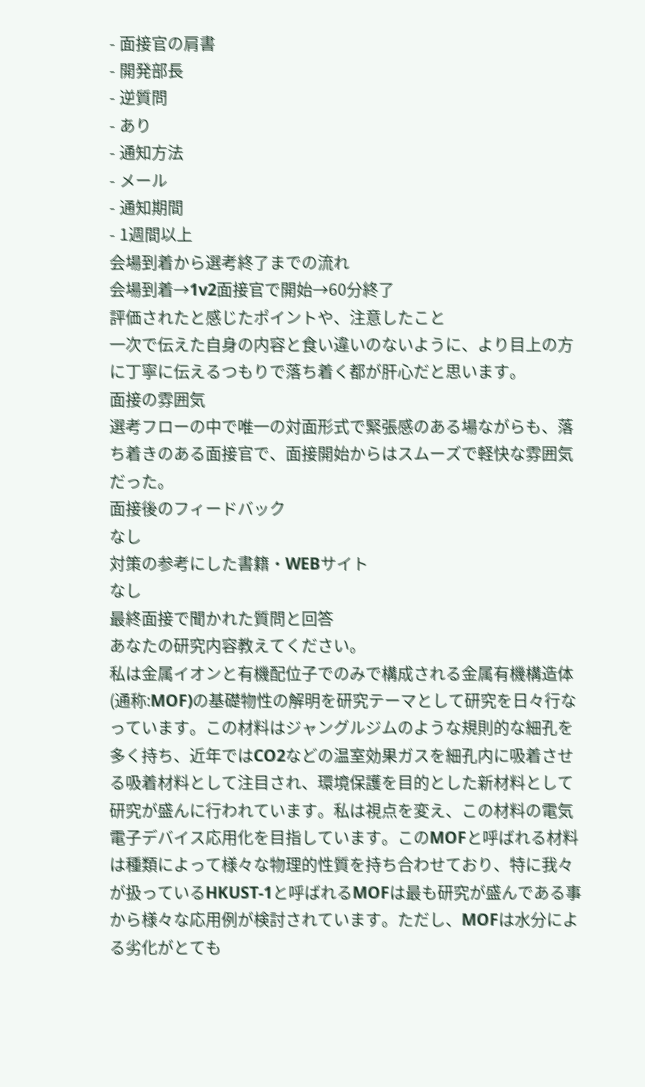- 面接官の肩書
- 開発部長
- 逆質問
- あり
- 通知方法
- メール
- 通知期間
- 1週間以上
会場到着から選考終了までの流れ
会場到着→1v2面接官で開始→60分終了
評価されたと感じたポイントや、注意したこと
一次で伝えた自身の内容と食い違いのないように、より目上の方に丁寧に伝えるつもりで落ち着く都が肝心だと思います。
面接の雰囲気
選考フローの中で唯一の対面形式で緊張感のある場ながらも、落ち着きのある面接官で、面接開始からはスムーズで軽快な雰囲気だった。
面接後のフィードバック
なし
対策の参考にした書籍・WEBサイト
なし
最終面接で聞かれた質問と回答
あなたの研究内容教えてください。
私は金属イオンと有機配位子でのみで構成される金属有機構造体(通称:MOF)の基礎物性の解明を研究テーマとして研究を日々行なっています。この材料はジャングルジムのような規則的な細孔を多く持ち、近年ではCO2などの温室効果ガスを細孔内に吸着させる吸着材料として注目され、環境保護を目的とした新材料として研究が盛んに行われています。私は視点を変え、この材料の電気電子デバイス応用化を目指しています。このMOFと呼ばれる材料は種類によって様々な物理的性質を持ち合わせており、特に我々が扱っているHKUST-1と呼ばれるMOFは最も研究が盛んである事から様々な応用例が検討されています。ただし、MOFは水分による劣化がとても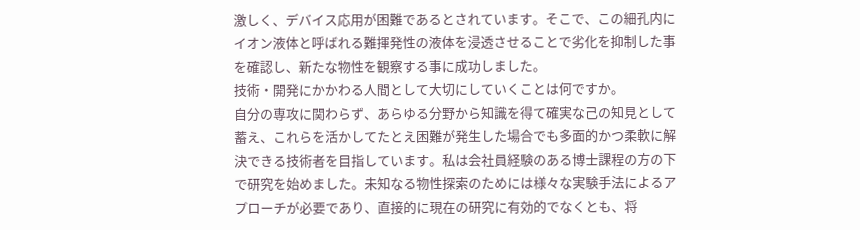激しく、デバイス応用が困難であるとされています。そこで、この細孔内にイオン液体と呼ばれる難揮発性の液体を浸透させることで劣化を抑制した事を確認し、新たな物性を観察する事に成功しました。
技術・開発にかかわる人間として大切にしていくことは何ですか。
自分の専攻に関わらず、あらゆる分野から知識を得て確実な己の知見として蓄え、これらを活かしてたとえ困難が発生した場合でも多面的かつ柔軟に解決できる技術者を目指しています。私は会社員経験のある博士課程の方の下で研究を始めました。未知なる物性探索のためには様々な実験手法によるアプローチが必要であり、直接的に現在の研究に有効的でなくとも、将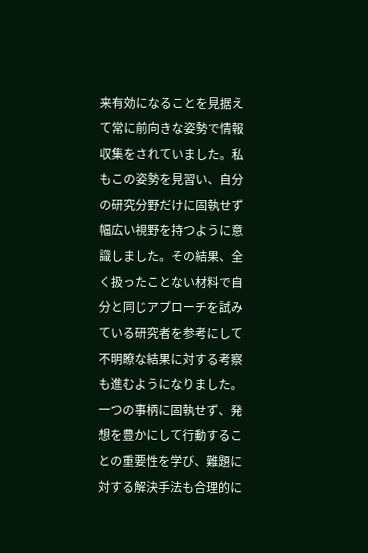来有効になることを見据えて常に前向きな姿勢で情報収集をされていました。私もこの姿勢を見習い、自分の研究分野だけに固執せず幅広い視野を持つように意識しました。その結果、全く扱ったことない材料で自分と同じアプローチを試みている研究者を参考にして不明瞭な結果に対する考察も進むようになりました。一つの事柄に固執せず、発想を豊かにして行動することの重要性を学び、難題に対する解決手法も合理的に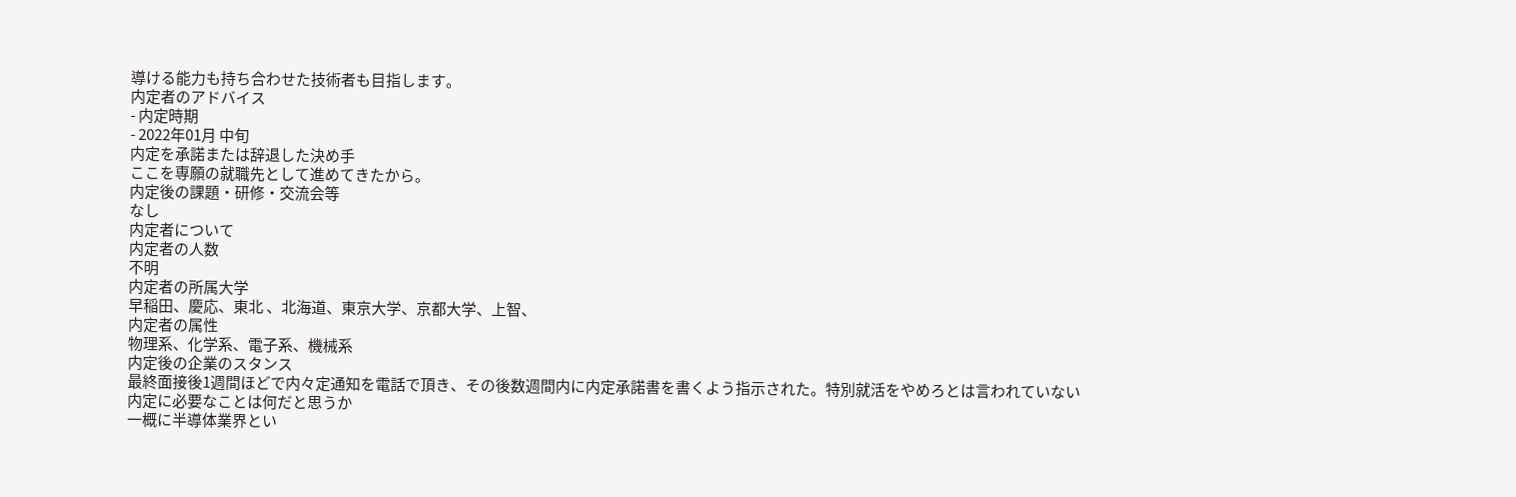導ける能力も持ち合わせた技術者も目指します。
内定者のアドバイス
- 内定時期
- 2022年01月 中旬
内定を承諾または辞退した決め手
ここを専願の就職先として進めてきたから。
内定後の課題・研修・交流会等
なし
内定者について
内定者の人数
不明
内定者の所属大学
早稲田、慶応、東北 、北海道、東京大学、京都大学、上智、
内定者の属性
物理系、化学系、電子系、機械系
内定後の企業のスタンス
最終面接後1週間ほどで内々定通知を電話で頂き、その後数週間内に内定承諾書を書くよう指示された。特別就活をやめろとは言われていない
内定に必要なことは何だと思うか
一概に半導体業界とい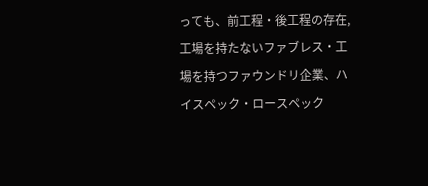っても、前工程・後工程の存在,工場を持たないファブレス・工場を持つファウンドリ企業、ハイスペック・ロースペック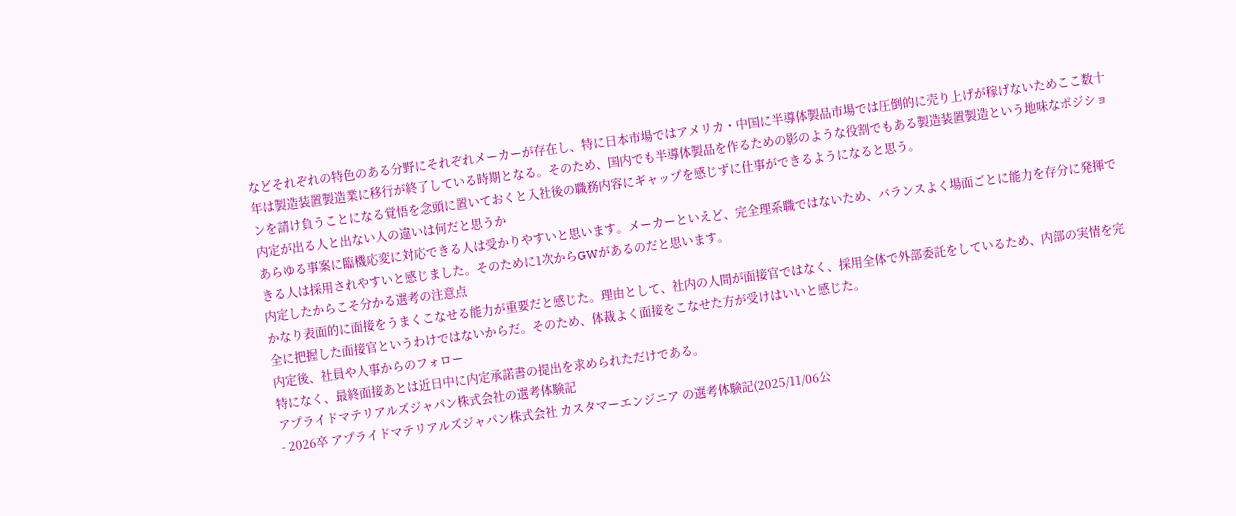などそれぞれの特色のある分野にそれぞれメーカーが存在し、特に日本市場ではアメリカ・中国に半導体製品市場では圧倒的に売り上げが稼げないためここ数十年は製造装置製造業に移行が終了している時期となる。そのため、国内でも半導体製品を作るための影のような役割でもある製造装置製造という地味なポジションを請け負うことになる覚悟を念頭に置いておくと入社後の職務内容にギャップを感じずに仕事ができるようになると思う。
内定が出る人と出ない人の違いは何だと思うか
あらゆる事案に臨機応変に対応できる人は受かりやすいと思います。メーカーといえど、完全理系職ではないため、バランスよく場面ごとに能力を存分に発揮できる人は採用されやすいと感じました。そのために1次からGWがあるのだと思います。
内定したからこそ分かる選考の注意点
かなり表面的に面接をうまくこなせる能力が重要だと感じた。理由として、社内の人間が面接官ではなく、採用全体で外部委託をしているため、内部の実情を完全に把握した面接官というわけではないからだ。そのため、体裁よく面接をこなせた方が受けはいいと感じた。
内定後、社員や人事からのフォロー
特になく、最終面接あとは近日中に内定承諾書の提出を求められただけである。
アプライドマテリアルズジャパン株式会社の選考体験記
- 2026卒 アプライドマテリアルズジャパン株式会社 カスタマーエンジニア の選考体験記(2025/11/06公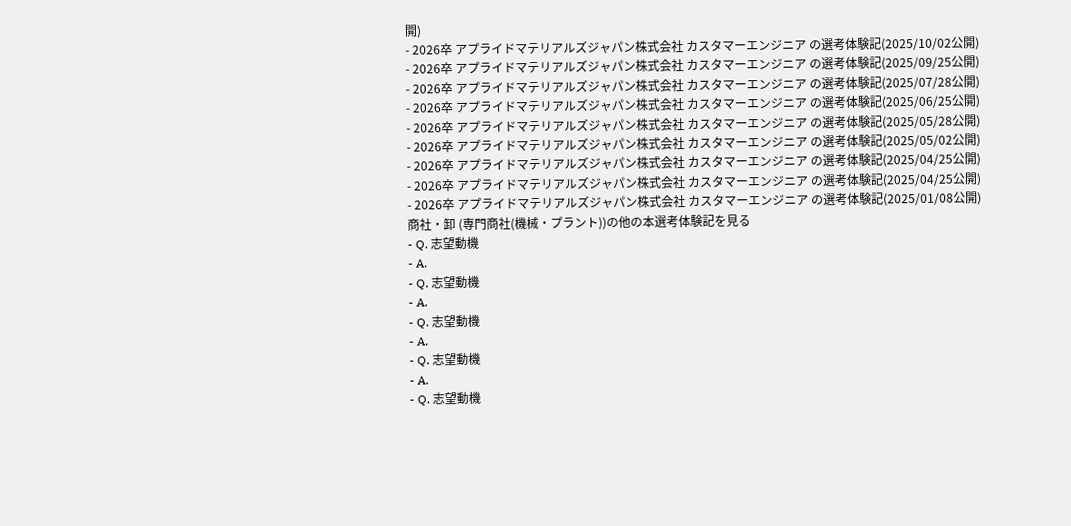開)
- 2026卒 アプライドマテリアルズジャパン株式会社 カスタマーエンジニア の選考体験記(2025/10/02公開)
- 2026卒 アプライドマテリアルズジャパン株式会社 カスタマーエンジニア の選考体験記(2025/09/25公開)
- 2026卒 アプライドマテリアルズジャパン株式会社 カスタマーエンジニア の選考体験記(2025/07/28公開)
- 2026卒 アプライドマテリアルズジャパン株式会社 カスタマーエンジニア の選考体験記(2025/06/25公開)
- 2026卒 アプライドマテリアルズジャパン株式会社 カスタマーエンジニア の選考体験記(2025/05/28公開)
- 2026卒 アプライドマテリアルズジャパン株式会社 カスタマーエンジニア の選考体験記(2025/05/02公開)
- 2026卒 アプライドマテリアルズジャパン株式会社 カスタマーエンジニア の選考体験記(2025/04/25公開)
- 2026卒 アプライドマテリアルズジャパン株式会社 カスタマーエンジニア の選考体験記(2025/04/25公開)
- 2026卒 アプライドマテリアルズジャパン株式会社 カスタマーエンジニア の選考体験記(2025/01/08公開)
商社・卸 (専門商社(機械・プラント))の他の本選考体験記を見る
- Q. 志望動機
- A.
- Q. 志望動機
- A.
- Q. 志望動機
- A.
- Q. 志望動機
- A.
- Q. 志望動機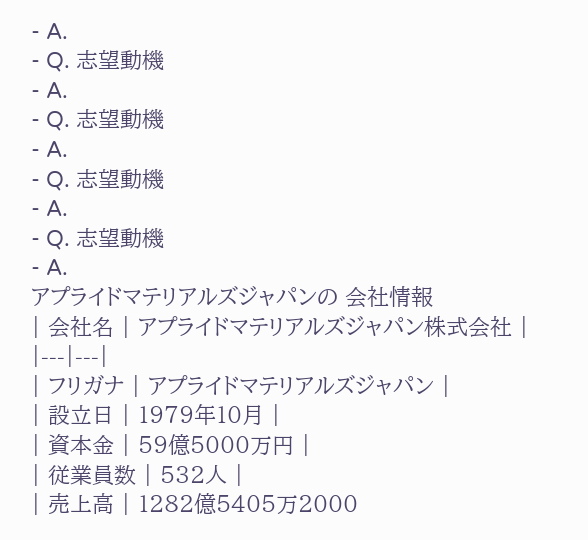- A.
- Q. 志望動機
- A.
- Q. 志望動機
- A.
- Q. 志望動機
- A.
- Q. 志望動機
- A.
アプライドマテリアルズジャパンの 会社情報
| 会社名 | アプライドマテリアルズジャパン株式会社 |
|---|---|
| フリガナ | アプライドマテリアルズジャパン |
| 設立日 | 1979年10月 |
| 資本金 | 59億5000万円 |
| 従業員数 | 532人 |
| 売上高 | 1282億5405万2000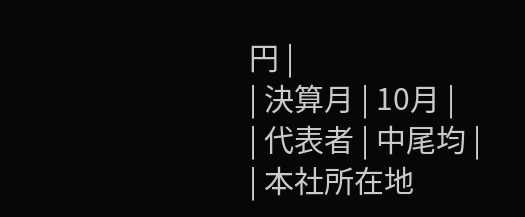円 |
| 決算月 | 10月 |
| 代表者 | 中尾均 |
| 本社所在地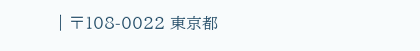| 〒108-0022 東京都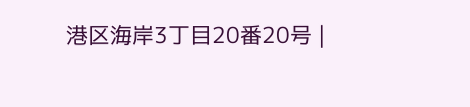港区海岸3丁目20番20号 |